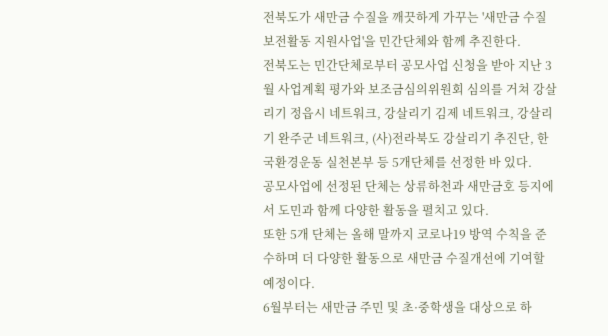전북도가 새만금 수질을 깨끗하게 가꾸는 '새만금 수질 보전활동 지원사업'을 민간단체와 함께 추진한다.
전북도는 민간단체로부터 공모사업 신청을 받아 지난 3월 사업계획 평가와 보조금심의위원회 심의를 거쳐 강살리기 정읍시 네트워크, 강살리기 김제 네트워크, 강살리기 완주군 네트워크, (사)전라북도 강살리기 추진단, 한국환경운동 실천본부 등 5개단체를 선정한 바 있다.
공모사업에 선정된 단체는 상류하천과 새만금호 등지에서 도민과 함께 다양한 활동을 펼치고 있다.
또한 5개 단체는 올해 말까지 코로나19 방역 수칙을 준수하며 더 다양한 활동으로 새만금 수질개선에 기여할 예정이다.
6월부터는 새만금 주민 및 초·중학생을 대상으로 하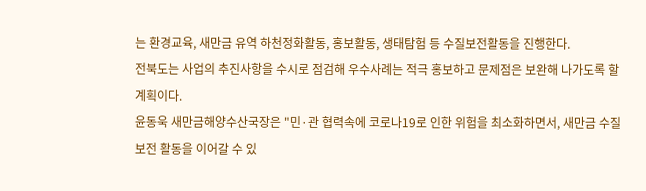는 환경교육, 새만금 유역 하천정화활동, 홍보활동, 생태탐험 등 수질보전활동을 진행한다.
전북도는 사업의 추진사항을 수시로 점검해 우수사례는 적극 홍보하고 문제점은 보완해 나가도록 할 계획이다.
윤동욱 새만금해양수산국장은 "민·관 협력속에 코로나19로 인한 위험을 최소화하면서, 새만금 수질보전 활동을 이어갈 수 있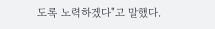도록 노력하겠다"고 말했다.